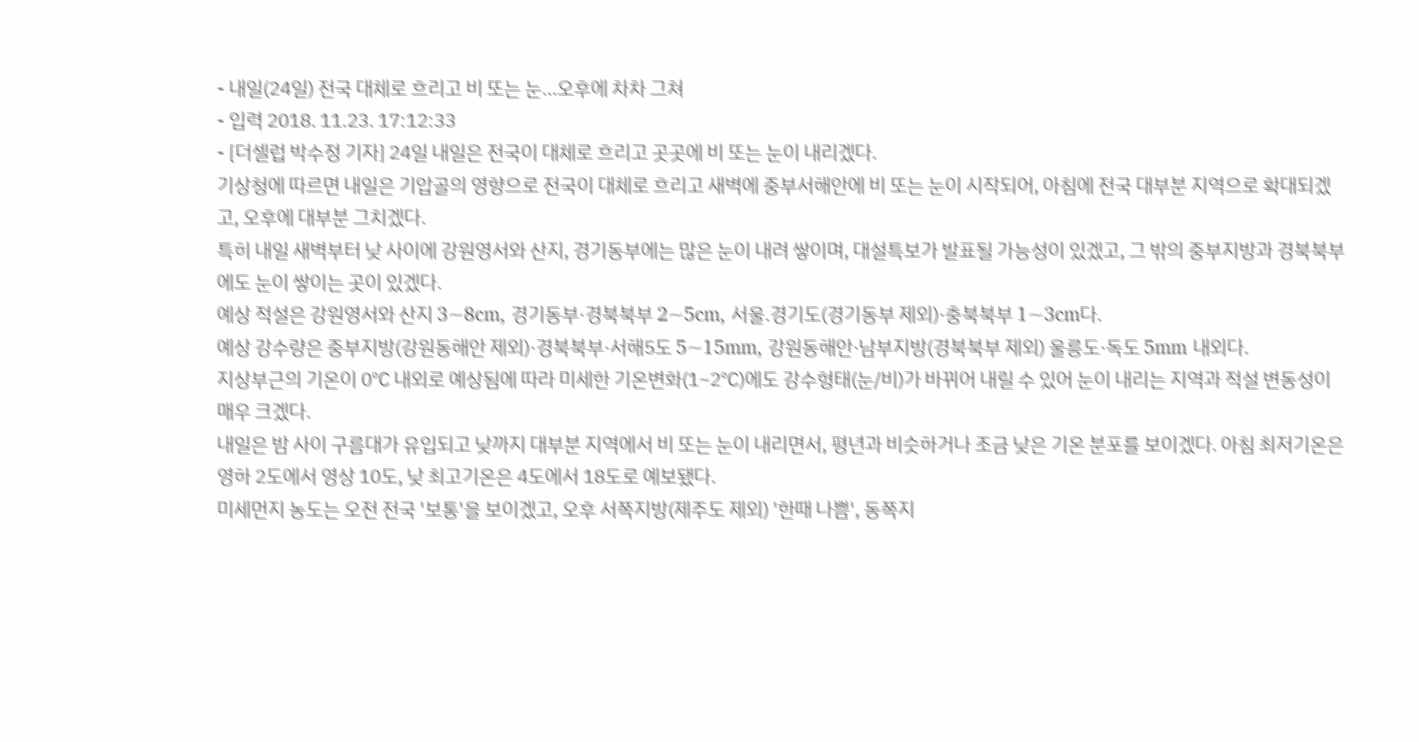- 내일(24일) 전국 대체로 흐리고 비 또는 눈…오후에 차차 그쳐
- 입력 2018. 11.23. 17:12:33
- [더셀럽 박수정 기자] 24일 내일은 전국이 대체로 흐리고 곳곳에 비 또는 눈이 내리겠다.
기상청에 따르면 내일은 기압골의 영향으로 전국이 대체로 흐리고 새벽에 중부서해안에 비 또는 눈이 시작되어, 아침에 전국 대부분 지역으로 확대되겠고, 오후에 대부분 그치겠다.
특히 내일 새벽부터 낮 사이에 강원영서와 산지, 경기동부에는 많은 눈이 내려 쌓이며, 대설특보가 발표될 가능성이 있겠고, 그 밖의 중부지방과 경북북부에도 눈이 쌓이는 곳이 있겠다.
예상 적설은 강원영서와 산지 3~8cm, 경기동부·경북북부 2~5cm, 서울.경기도(경기동부 제외)·충북북부 1~3cm다.
예상 강수량은 중부지방(강원동해안 제외)·경북북부·서해5도 5~15mm, 강원동해안·남부지방(경북북부 제외) 울릉도·독도 5mm 내외다.
지상부근의 기온이 0℃ 내외로 예상됨에 따라 미세한 기온변화(1~2℃)에도 강수형태(눈/비)가 바뀌어 내릴 수 있어 눈이 내리는 지역과 적설 변동성이 매우 크겠다.
내일은 밤 사이 구름대가 유입되고 낮까지 대부분 지역에서 비 또는 눈이 내리면서, 평년과 비슷하거나 조금 낮은 기온 분포를 보이겠다. 아침 최저기온은 영하 2도에서 영상 10도, 낮 최고기온은 4도에서 18도로 예보됐다.
미세먼지 농도는 오전 전국 '보통'을 보이겠고, 오후 서쪽지방(제주도 제외) '한때 나쁨', 동쪽지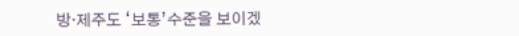방·제주도 ‘보통’수준을 보이겠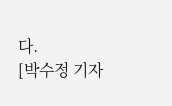다.
[박수정 기자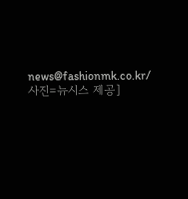news@fashionmk.co.kr/ 사진=뉴시스 제공]